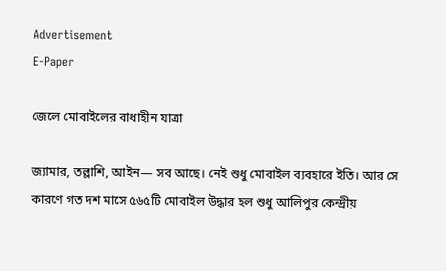Advertisement
E-Paper

জেলে মোবাইলের বাধাহীন যাত্রা

জ্যামার, তল্লাশি, আইন— সব আছে। নেই শুধু মোবাইল ব্যবহারে ইতি। আর সে কারণে গত দশ মাসে ৫৬৫টি মোবাইল উদ্ধার হল শুধু আলিপুর কেন্দ্রীয়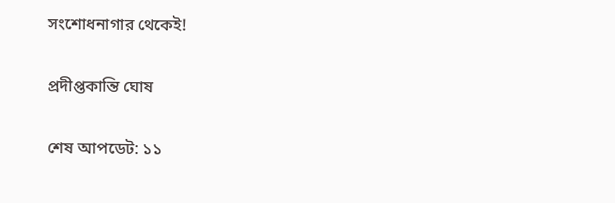সংশোধনাগার থেকেই!

প্রদীপ্তকান্তি ঘোষ

শেষ আপডেট: ১১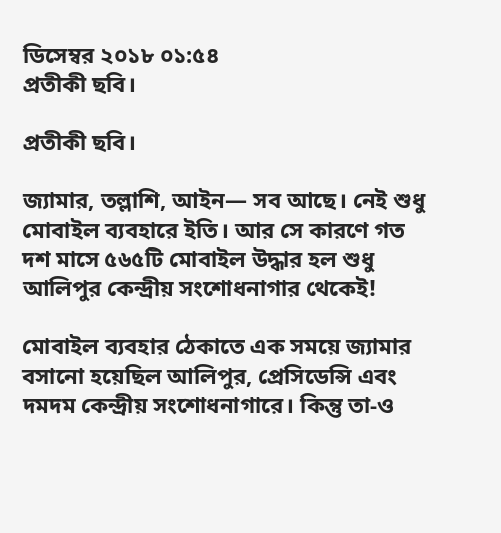ডিসেম্বর ২০১৮ ০১:৫৪
প্রতীকী ছবি।

প্রতীকী ছবি।

জ্যামার, তল্লাশি, আইন— সব আছে। নেই শুধু মোবাইল ব্যবহারে ইতি। আর সে কারণে গত দশ মাসে ৫৬৫টি মোবাইল উদ্ধার হল শুধু আলিপুর কেন্দ্রীয় সংশোধনাগার থেকেই!

মোবাইল ব্যবহার ঠেকাতে এক সময়ে জ্যামার বসানো হয়েছিল আলিপুর, প্রেসিডেন্সি এবং দমদম কেন্দ্রীয় সংশোধনাগারে। কিন্তু তা-ও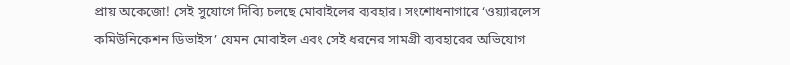প্রায় অকেজো! সেই সুযোগে দিব্যি চলছে মোবাইলের ব্যবহার। সংশোধনাগারে ‘ওয়্যারলেস কমিউনিকেশন ডিভাইস’ যেমন মোবাইল এবং সেই ধরনের সামগ্রী ব্যবহারের অভিযোগ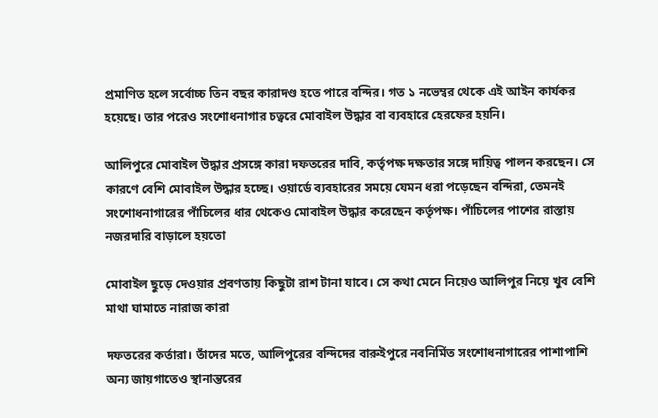প্রমাণিত হলে সর্বোচ্চ তিন বছর কারাদণ্ড হতে পারে বন্দির। গত ১ নভেম্বর থেকে এই আইন কার্যকর হয়েছে। তার পরেও সংশোধনাগার চত্বরে মোবাইল উদ্ধার বা ব্যবহারে হেরফের হয়নি।

আলিপুরে মোবাইল উদ্ধার প্রসঙ্গে কারা দফতরের দাবি, কর্তৃপক্ষ দক্ষতার সঙ্গে দায়িত্ব পালন করছেন। সে কারণে বেশি মোবাইল উদ্ধার হচ্ছে। ওয়ার্ডে ব্যবহারের সময়ে যেমন ধরা পড়েছেন বন্দিরা, তেমনই সংশোধনাগারের পাঁচিলের ধার থেকেও মোবাইল উদ্ধার করেছেন কর্তৃপক্ষ। পাঁচিলের পাশের রাস্তায় নজরদারি বাড়ালে হয়তো

মোবাইল ছুড়ে দেওয়ার প্রবণতায় কিছুটা রাশ টানা যাবে। সে কথা মেনে নিয়েও আলিপুর নিয়ে খুব বেশি মাথা ঘামাতে নারাজ কারা

দফতরের কর্তারা। তাঁদের মতে, আলিপুরের বন্দিদের বারুইপুরে নবনির্মিত সংশোধনাগারের পাশাপাশি অন্য জায়গাতেও স্থানান্তরের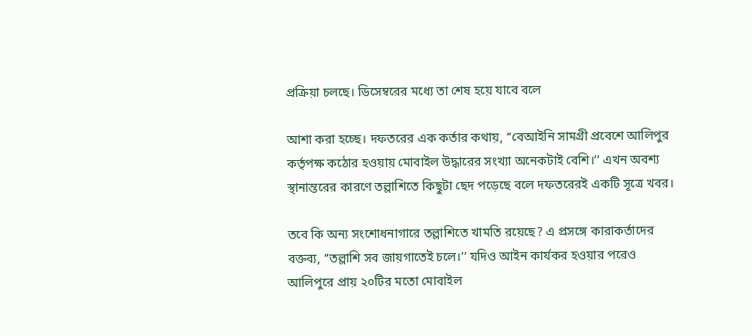প্রক্রিয়া চলছে। ডিসেম্বরের মধ্যে তা শেষ হয়ে যাবে বলে

আশা করা হচ্ছে। দফতরের এক কর্তার কথায়, ‘‘বেআইনি সামগ্রী প্রবেশে আলিপুর কর্তৃপক্ষ কঠোর হওয়ায় মোবাইল উদ্ধারের সংখ্যা অনেকটাই বেশি।’’ এখন অবশ্য স্থানান্তরের কারণে তল্লাশিতে কিছুটা ছেদ পড়েছে বলে দফতরেরই একটি সূত্রে খবর।

তবে কি অন্য সংশোধনাগারে তল্লাশিতে খামতি রয়েছে? এ প্রসঙ্গে কারাকর্তাদের বক্তব্য, ‘‘তল্লাশি সব জায়গাতেই চলে।’’ যদিও আইন কার্যকর হওয়ার পরেও আলিপুরে প্রায় ২০টির মতো মোবাইল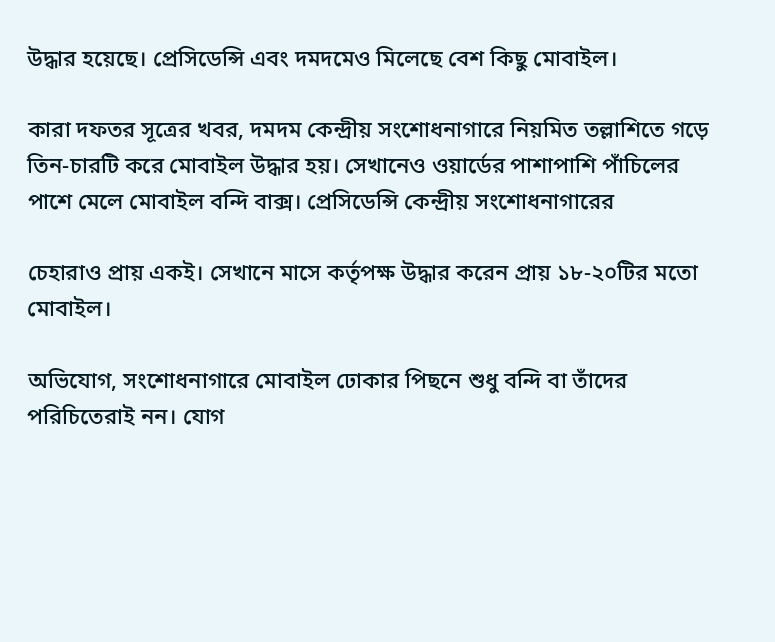উদ্ধার হয়েছে। প্রেসিডেন্সি এবং দমদমেও মিলেছে বেশ কিছু মোবাইল।

কারা দফতর সূত্রের খবর, দমদম কেন্দ্রীয় সংশোধনাগারে নিয়মিত তল্লাশিতে গড়ে তিন-চারটি করে মোবাইল উদ্ধার হয়। সেখানেও ওয়ার্ডের পাশাপাশি পাঁচিলের পাশে মেলে মোবাইল বন্দি বাক্স। প্রেসিডেন্সি কেন্দ্রীয় সংশোধনাগারের

চেহারাও প্রায় একই। সেখানে মাসে কর্তৃপক্ষ উদ্ধার করেন প্রায় ১৮-২০টির মতো মোবাইল।

অভিযোগ, সংশোধনাগারে মোবাইল ঢোকার পিছনে শুধু বন্দি বা তাঁদের পরিচিতেরাই নন। যোগ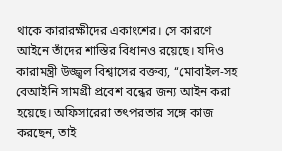থাকে কারারক্ষীদের একাংশের। সে কারণে আইনে তাঁদের শাস্তির বিধানও রয়েছে। যদিও কারামন্ত্রী উজ্জ্বল বিশ্বাসের বক্তব্য, ‘‘মোবাইল-সহ বেআইনি সামগ্রী প্রবেশ বন্ধের জন্য আইন করা হয়েছে। অফিসারেরা তৎপরতার সঙ্গে কাজ করছেন, তাই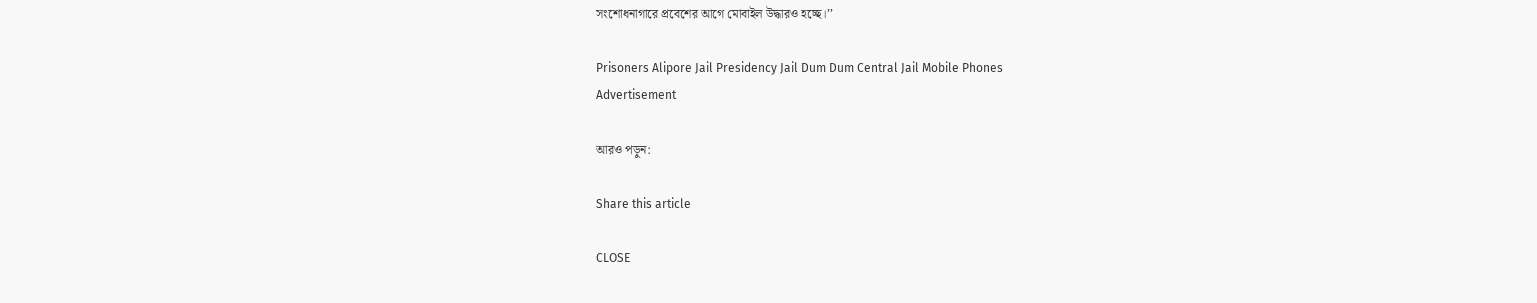সংশোধনাগারে প্রবেশের আগে মোবাইল উদ্ধারও হচ্ছে।’’

Prisoners Alipore Jail Presidency Jail Dum Dum Central Jail Mobile Phones
Advertisement

আরও পড়ুন:

Share this article

CLOSE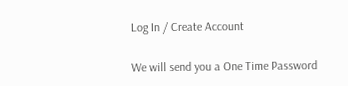Log In / Create Account

We will send you a One Time Password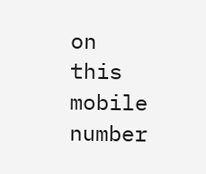on this mobile number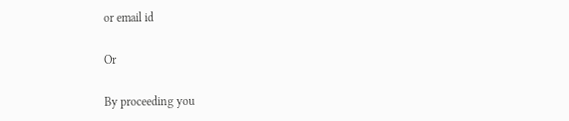or email id

Or

By proceeding you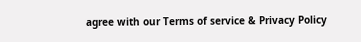agree with our Terms of service & Privacy Policy